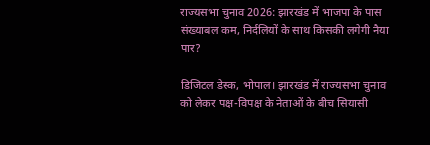राज्यसभा चुनाव 2026: झारखंड में भाजपा के पास संख्याबल कम, निर्दलियों के साथ किसकी लगेगी नैया पार?

डिजिटल डेस्क, भोपाल। झारखंड में राज्यसभा चुनाव को लेकर पक्ष-विपक्ष के नेताओं के बीच सियासी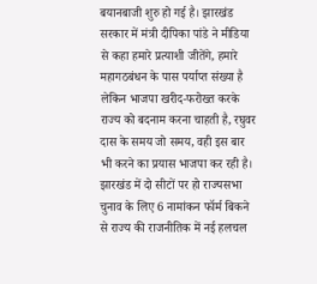बयानबाजी शुरु हो गई है। झारखंड सरकार में मंत्री दीपिका पांडे ने मीडिया से कहा हमारे प्रत्याशी जीतेंगे, हमारे महागठबंधन के पास पर्याप्त संख्या है लेकिन भाजपा खरीद-फरोख्त करके राज्य को बदनाम करना चाहती है, रघुवर दास के समय जो समय, वही इस बार भी करने का प्रयास भाजपा कर रही है।
झारखंड में दो सीटों पर हो राज्यसभा चुनाव के लिए 6 नामांकन फॉर्म बिकने से राज्य की राजनीतिक में नई हलचल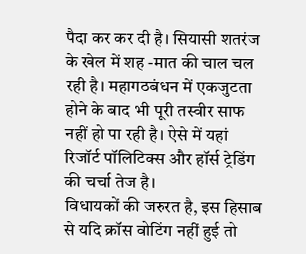पैदा कर कर दी है। सियासी शतरंज के खेल में शह -मात की चाल चल रही है। महागठबंधन में एकजुटता होने के बाद भी पूरी तस्वीर साफ नहीं हो पा रही है। ऐसे में यहां रिजॉर्ट पॉलिटिक्स और हॉर्स ट्रेडिंग की चर्चा तेज है।
विधायकों की जरुरत है, इस हिसाब से यदि क्रॉस वोटिंग नहीं हुई तो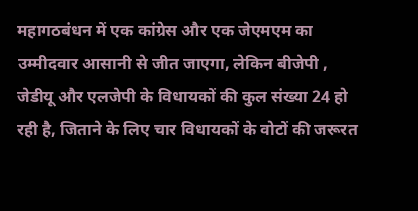महागठबंधन में एक कांग्रेस और एक जेएमएम का उम्मीदवार आसानी से जीत जाएगा, लेकिन बीजेपी , जेडीयू और एलजेपी के विधायकों की कुल संख्या 24 हो रही है, जिताने के लिए चार विधायकों के वोटों की जरूरत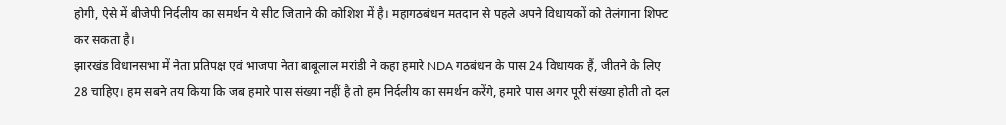होगी, ऐसे में बीजेपी निर्दलीय का समर्थन ये सीट जिताने की कोशिश में है। महागठबंधन मतदान से पहले अपने विधायकों को तेलंगाना शिफ्ट कर सकता है।
झारखंड विधानसभा में नेता प्रतिपक्ष एवं भाजपा नेता बाबूलाल मरांडी ने कहा हमारे NDA गठबंधन के पास 24 विधायक हैं, जीतने के लिए 28 चाहिए। हम सबने तय किया कि जब हमारे पास संख्या नहीं है तो हम निर्दलीय का समर्थन करेंगे, हमारे पास अगर पूरी संख्या होती तो दल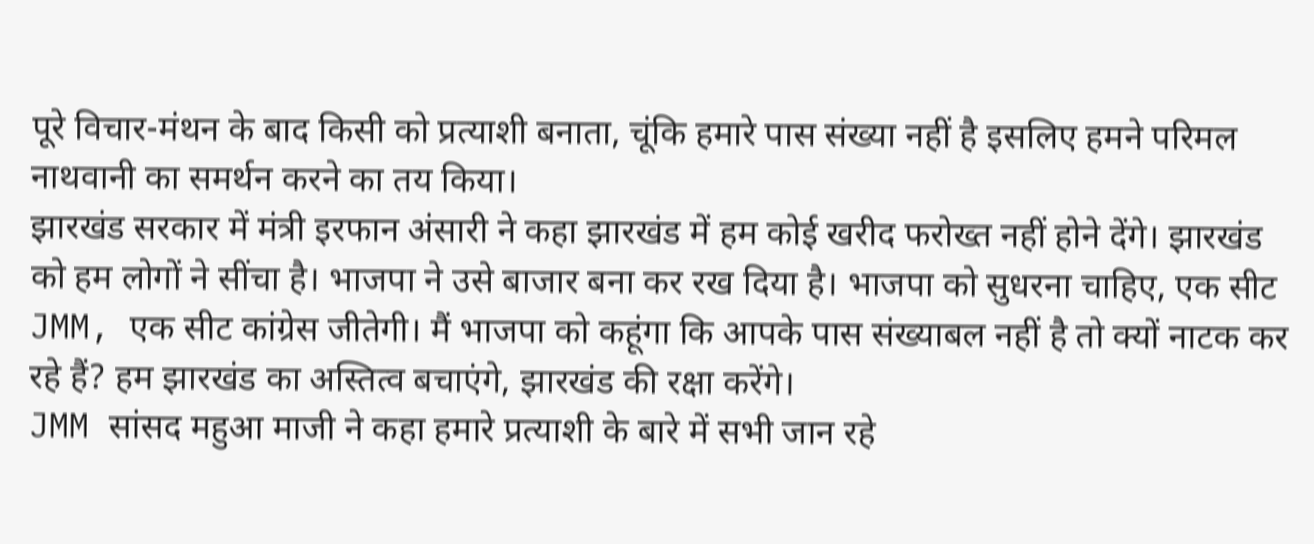पूरे विचार-मंथन के बाद किसी को प्रत्याशी बनाता, चूंकि हमारे पास संख्या नहीं है इसलिए हमने परिमल नाथवानी का समर्थन करने का तय किया।
झारखंड सरकार में मंत्री इरफान अंसारी ने कहा झारखंड में हम कोई खरीद फरोख्त नहीं होने देंगे। झारखंड को हम लोगों ने सींचा है। भाजपा ने उसे बाजार बना कर रख दिया है। भाजपा को सुधरना चाहिए, एक सीट JMM, एक सीट कांग्रेस जीतेगी। मैं भाजपा को कहूंगा कि आपके पास संख्याबल नहीं है तो क्यों नाटक कर रहे हैं? हम झारखंड का अस्तित्व बचाएंगे, झारखंड की रक्षा करेंगे।
JMM सांसद महुआ माजी ने कहा हमारे प्रत्याशी के बारे में सभी जान रहे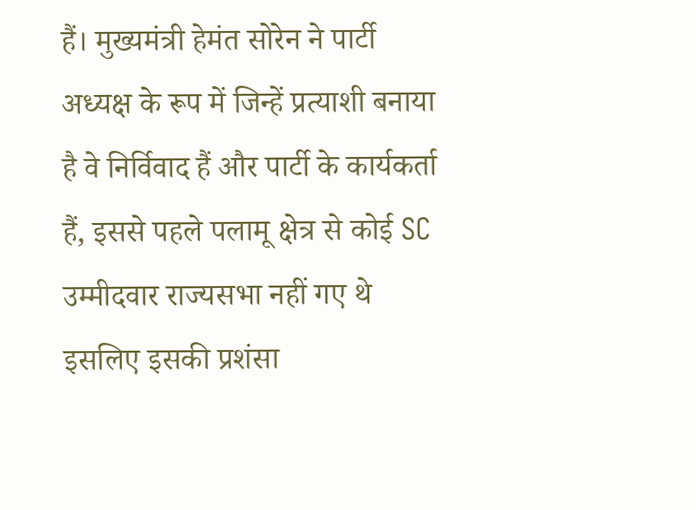हैं। मुख्यमंत्री हेमंत सोरेन ने पार्टी अध्यक्ष के रूप में जिन्हें प्रत्याशी बनाया है वे निर्विवाद हैं और पार्टी के कार्यकर्ता हैं, इससे पहले पलामू क्षेत्र से कोई SC उम्मीदवार राज्यसभा नहीं गए थे इसलिए इसकी प्रशंसा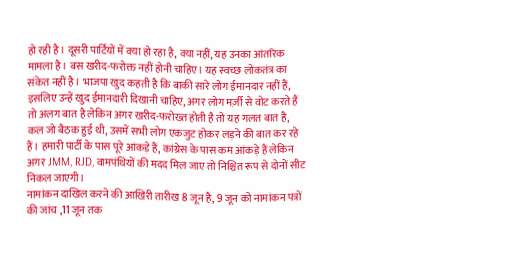हो रही है। दूसरी पार्टियों में क्या हो रहा है, क्या नहीं, यह उनका आंतरिक मामला है। बस खरीद-फरोक्त नहीं होनी चाहिए। यह स्वच्छ लोकतंत्र का संकेत नहीं है। भाजपा खुद कहती है कि बाकी सारे लोग ईमानदार नहीं हैं, इसलिए उन्हें खुद ईमानदारी दिखानी चाहिए, अगर लोग मर्ज़ी से वोट करते हैं तो अलग बात है लेकिन अगर खरीद-फरोख्त होती है तो यह गलत बात है, कल जो बैठक हुई थी, उसमें सभी लोग एकजुट होकर लड़ने की बात कर रहे हैं। हमारी पार्टी के पास पूरे आंकड़े हैं, कांग्रेस के पास कम आंकड़े हैं लेकिन अगर JMM, RJD, वामपंथियों की मदद मिल जाए तो निश्चित रूप से दोनों सीट निकल जाएगी।
नामांकन दाखिल करने की आखिरी तारीख 8 जून है, 9 जून को नामांकन पत्रों की जांच ,11 जून तक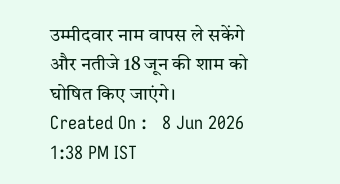उम्मीदवार नाम वापस ले सकेंगे और नतीजे 18 जून की शाम को घोषित किए जाएंगे।
Created On :   8 Jun 2026 1:38 PM IST